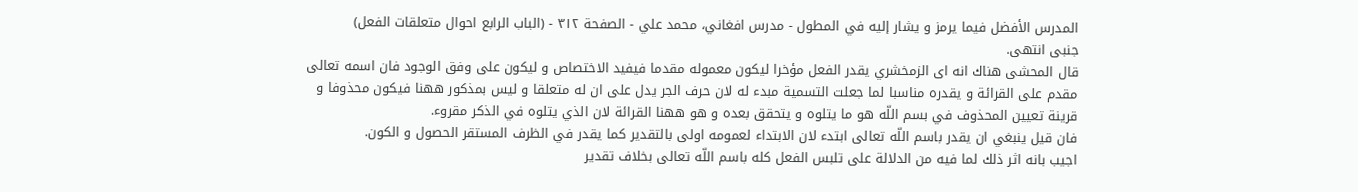المدرس الأفضل فيما يرمز و يشار إليه في المطول - مدرس افغاني، محمد علي - الصفحة ٣١٢ - (الباب الرابع احوال متعلقات الفعل)
جنبى انتهى.
قال المحشى هناك انه اى الزمخشري يقدر الفعل مؤخرا ليكون معموله مقدما فيفيد الاختصاص و ليكون على وفق الوجود فان اسمه تعالى مقدم على القرائة و يقدره مناسبا لما جعلت التسمية مبدء له لان حرف الجر يدل على ان له متعلقا و ليس بمذكور ههنا فيكون محذوفا و قرينة تعيين المحذوف في بسم اللّه هو ما يتلوه و يتحقق بعده و هو ههنا القرائة لان الذي يتلوه في الذكر مقروء.
فان قيل ينبغي ان يقدر باسم اللّه تعالى ابتدء لان الابتداء لعمومه اولى بالتقدير كما يقدر في الظرف المستقر الحصول و الكون.
اجيب بانه اثر ذلك لما فيه من الدلالة على تلبس الفعل كله باسم اللّه تعالى بخلاف تقدير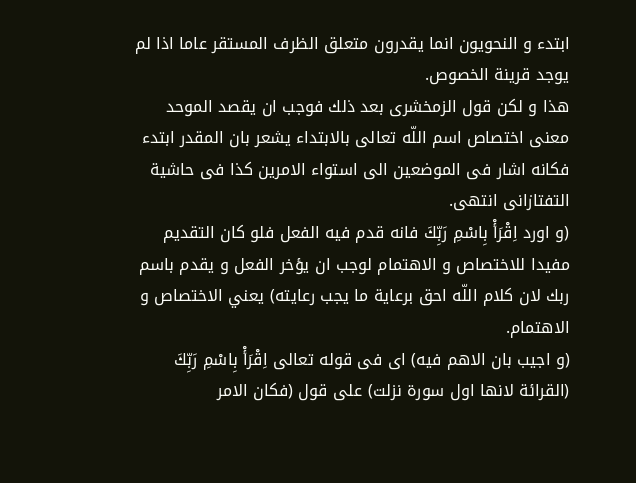ابتدء و النحويون انما يقدرون متعلق الظرف المستقر عاما اذا لم يوجد قرينة الخصوص.
هذا و لكن قول الزمخشرى بعد ذلك فوجب ان يقصد الموحد معنى اختصاص اسم اللّه تعالى بالابتداء يشعر بان المقدر ابتدء فكانه اشار فى الموضعين الى استواء الامرين كذا فى حاشية التفتازانى انتهى.
(و اورد اِقْرَأْ بِاسْمِ رَبِّكَ فانه قدم فيه الفعل فلو كان التقديم مفيدا للاختصاص و الاهتمام لوجب ان يؤخر الفعل و يقدم باسم ربك لان كلام اللّه احق برعاية ما يجب رعايته) يعني الاختصاص و الاهتمام.
(و اجيب بان الاهم فيه) اى فى قوله تعالى اِقْرَأْ بِاسْمِ رَبِّكَ (القرائة لانها اول سورة نزلت) على قول (فكان الامر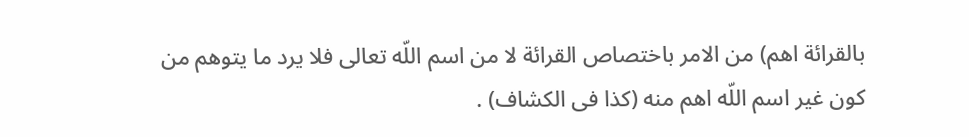بالقرائة اهم) من الامر باختصاص القرائة لا من اسم اللّه تعالى فلا يرد ما يتوهم من كون غير اسم اللّه اهم منه (كذا فى الكشاف) .